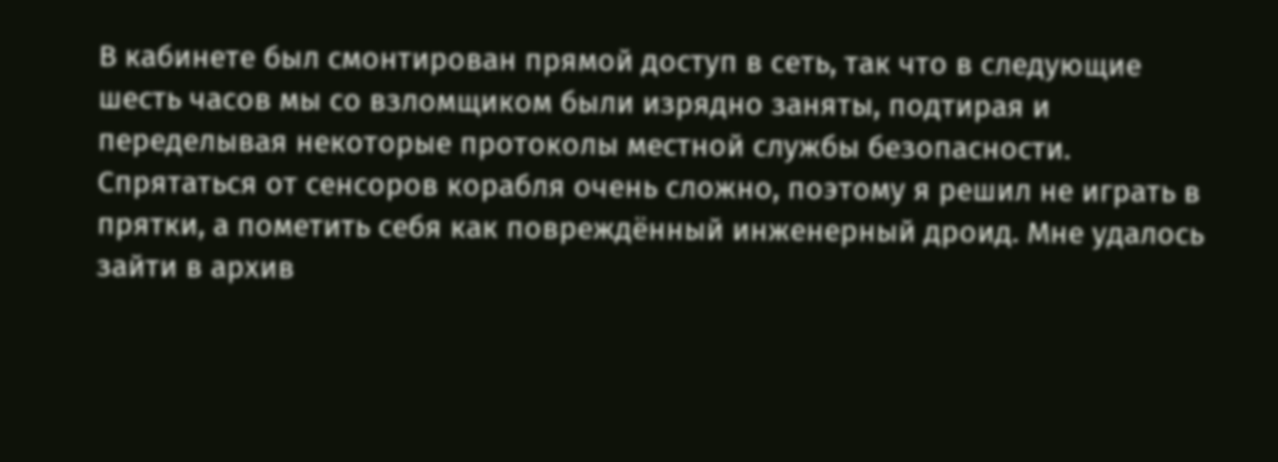В кабинете был смонтирован прямой доступ в сеть, так что в следующие шесть часов мы со взломщиком были изрядно заняты, подтирая и переделывая некоторые протоколы местной службы безопасности. Спрятаться от сенсоров корабля очень сложно, поэтому я решил не играть в прятки, а пометить себя как повреждённый инженерный дроид. Мне удалось зайти в архив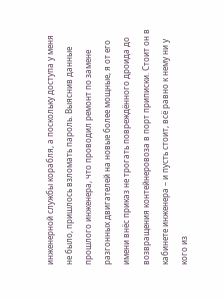инженерной службы корабля, а поскольку доступа у меня не было, пришлось взломать пароль. Выяснив данные прошлого инженера, что проводил ремонт по замене разгонных двигателей на новые более мощные, я от его имени внёс приказ не трогать повреждённого дроида до возвращения контейнеровоза в порт приписки. Стоит он в кабинете инженера – и пусть стоит, всё равно к нему ни у кого из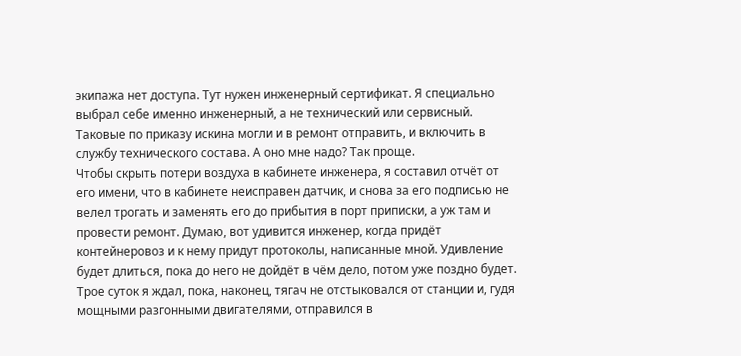экипажа нет доступа. Тут нужен инженерный сертификат. Я специально выбрал себе именно инженерный, а не технический или сервисный. Таковые по приказу искина могли и в ремонт отправить, и включить в службу технического состава. А оно мне надо? Так проще.
Чтобы скрыть потери воздуха в кабинете инженера, я составил отчёт от его имени, что в кабинете неисправен датчик, и снова за его подписью не велел трогать и заменять его до прибытия в порт приписки, а уж там и провести ремонт. Думаю, вот удивится инженер, когда придёт контейнеровоз и к нему придут протоколы, написанные мной. Удивление будет длиться, пока до него не дойдёт в чём дело, потом уже поздно будет.
Трое суток я ждал, пока, наконец, тягач не отстыковался от станции и, гудя мощными разгонными двигателями, отправился в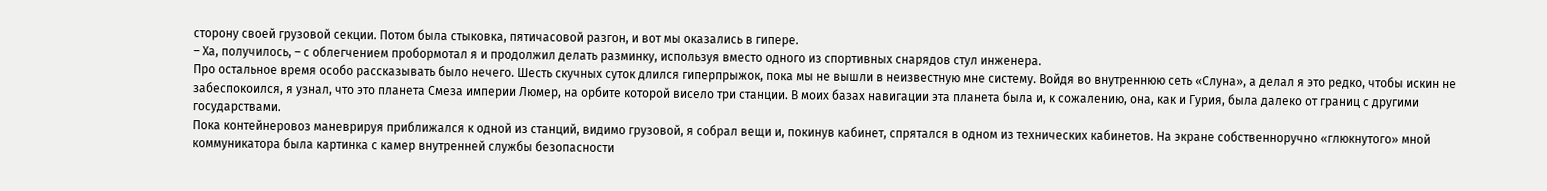сторону своей грузовой секции. Потом была стыковка, пятичасовой разгон, и вот мы оказались в гипере.
– Ха, получилось, – с облегчением пробормотал я и продолжил делать разминку, используя вместо одного из спортивных снарядов стул инженера.
Про остальное время особо рассказывать было нечего. Шесть скучных суток длился гиперпрыжок, пока мы не вышли в неизвестную мне систему. Войдя во внутреннюю сеть «Слуна», а делал я это редко, чтобы искин не забеспокоился, я узнал, что это планета Смеза империи Люмер, на орбите которой висело три станции. В моих базах навигации эта планета была и, к сожалению, она, как и Гурия, была далеко от границ с другими государствами.
Пока контейнеровоз маневрируя приближался к одной из станций, видимо грузовой, я собрал вещи и, покинув кабинет, спрятался в одном из технических кабинетов. На экране собственноручно «глюкнутого» мной коммуникатора была картинка с камер внутренней службы безопасности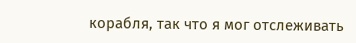корабля, так что я мог отслеживать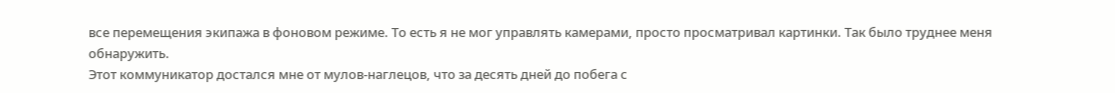все перемещения экипажа в фоновом режиме. То есть я не мог управлять камерами, просто просматривал картинки. Так было труднее меня обнаружить.
Этот коммуникатор достался мне от мулов-наглецов, что за десять дней до побега с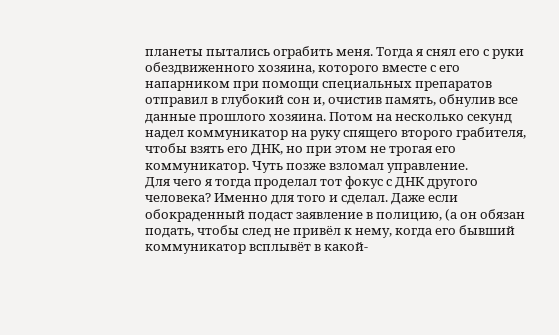планеты пытались ограбить меня. Тогда я снял его с руки обездвиженного хозяина, которого вместе с его напарником при помощи специальных препаратов отправил в глубокий сон и, очистив память, обнулив все данные прошлого хозяина. Потом на несколько секунд надел коммуникатор на руку спящего второго грабителя, чтобы взять его ДНК, но при этом не трогая его коммуникатор. Чуть позже взломал управление.
Для чего я тогда проделал тот фокус с ДНК другого человека? Именно для того и сделал. Даже если обокраденный подаст заявление в полицию, (а он обязан подать, чтобы след не привёл к нему, когда его бывший коммуникатор всплывёт в какой-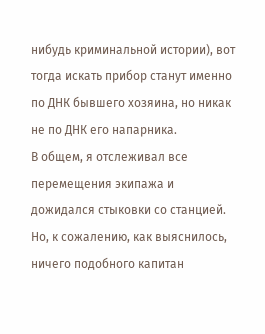нибудь криминальной истории), вот тогда искать прибор станут именно по ДНК бывшего хозяина, но никак не по ДНК его напарника.
В общем, я отслеживал все перемещения экипажа и дожидался стыковки со станцией. Но, к сожалению, как выяснилось, ничего подобного капитан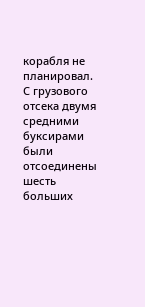корабля не планировал. С грузового отсека двумя средними буксирами были отсоединены шесть больших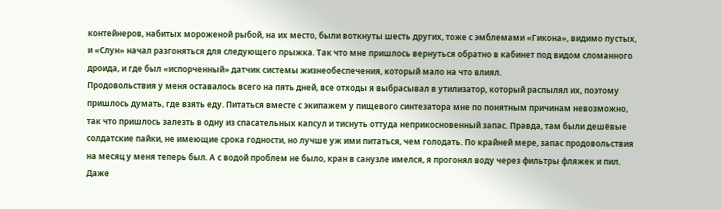контейнеров, набитых мороженой рыбой, на их место, были воткнуты шесть других, тоже с эмблемами «Гикона», видимо пустых, и «Слун» начал разгоняться для следующего прыжка. Так что мне пришлось вернуться обратно в кабинет под видом сломанного дроида, и где был «испорченный» датчик системы жизнеобеспечения, который мало на что влиял.
Продовольствия у меня оставалось всего на пять дней, все отходы я выбрасывал в утилизатор, который распылял их, поэтому пришлось думать, где взять еду. Питаться вместе с экипажем у пищевого синтезатора мне по понятным причинам невозможно, так что пришлось залезть в одну из спасательных капсул и тиснуть оттуда неприкосновенный запас. Правда, там были дешёвые солдатские пайки, не имеющие срока годности, но лучше уж ими питаться, чем голодать. По крайней мере, запас продовольствия на месяц у меня теперь был. А с водой проблем не было, кран в санузле имелся, я прогонял воду через фильтры фляжек и пил. Даже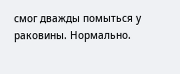смог дважды помыться у раковины. Нормально.